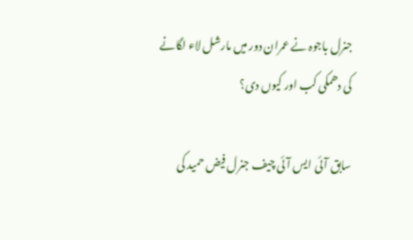جنرل باجوہ نے عمران دور میں مارشل لاء لگانے کی دھمکی کب اور کیوں دی؟

سابق آئی ایس آئی چیف جنرل فیض حمید کی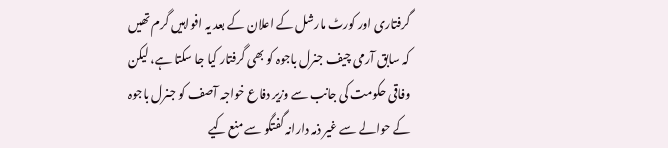گرفتاری اور کورٹ مارشل کے اعلان کے بعد یہ افواہیں گرم تھیں کہ سابق آرمی چیف جنرل باجوہ کو بھی گرفتار کیا جا سکتا ہے، لیکن وفاقی حکومت کی جانب سے وزیر دفاع خواجہ آصف کو جنرل باجوہ کے حوالے سے غیر ذمہ دارانہ گفتگو سے منع کیے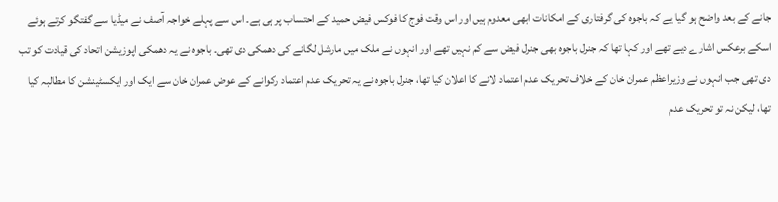جانے کے بعد واضح ہو گیا یے کہ باجوہ کی گرفتاری کے امکانات ابھی معدوم ہیں اور اس وقت فوج کا فوکس فیض حمید کے احتساب پر ہی ہے۔ اس سے پہلے خواجہ آصف نے میڈیا سے گفتگو کرتے ہوئے اسکے برعکس اشارے دیے تھے اور کہا تھا کہ جنرل باجوہ بھی جنرل فیض سے کم نہیں تھے اور انہوں نے ملک میں مارشل لگانے کی دھمکی دی تھی۔ باجوہ نے یہ دھمکی اپوزیشن اتحاد کی قیادت کو تب دی تھی جب انہوں نے وزیراعظم عمران خان کے خلاف تحریک عدم اعتماد لانے کا اعلان کیا تھا، جنرل باجوہ نے یہ تحریک عدم اعتماد رکوانے کے عوض عمران خان سے ایک اور ایکسٹینشن کا مطالبہ کیا تھا، لیکن نہ تو تحریک عدم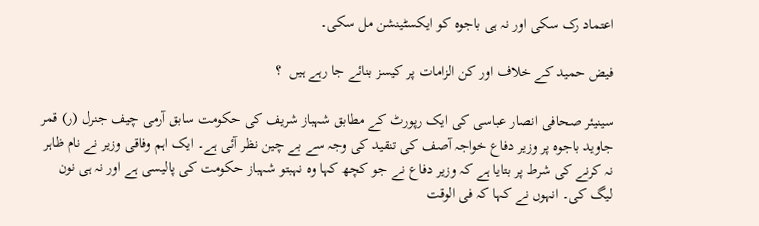اعتماد رک سکی اور نہ ہی باجوہ کو ایکسٹینشن مل سکی۔

فیض حمید کے خلاف اور کن الزامات پر کیسز بنائے جا رہے ہیں  ؟

سینیئر صحافی انصار عباسی کی ایک رپورٹ کے مطابق شہباز شریف کی حکومت سابق آرمی چیف جنرل (ر) قمر جاوید باجوہ پر وزیر دفاع خواجہ آصف کی تنقید کی وجہ سے بے چین نظر آئی ہے۔ ایک اہم وفاقی وزیر نے نام ظاہر نہ کرنے کی شرط پر بتایا ہے کہ وزیر دفاع نے جو کچھ کہا وہ نہبتو شہباز حکومت کی پالیسی ہے اور نہ ہی نون لیگ کی۔ انہوں نے کہا کہ فی الوقت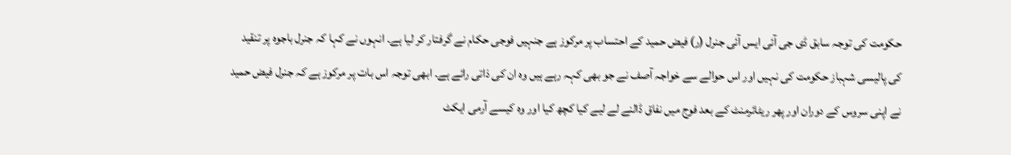حکومت کی توجہ سابق ڈی جی آئی ایس آئی جنرل (ر) فیض حمید کے احتساب پر مرکوز ہے جنہیں فوجی حکام نے گرفتار کر لیا ہے۔ انہوں نے کہا کہ جنرل باجوہ پر تنقید کی پالیسی شہباز حکومت کی نہیں اور اس حوالے سے خواجہ آصف نے جو بھی کہہ رہے ہیں وہ ان کی ذاتی رائے ہے۔ ابھی توجہ اس بات پر مرکوز ہے کہ جنرل فیض حمید نے اپنی سروس کے دوران اور پھر ریٹائرمنٹ کے بعد فوج میں نفاق ڈالنے لے لیے کیا کچھ کیا اور وہ کیسے آرمی ایکٹ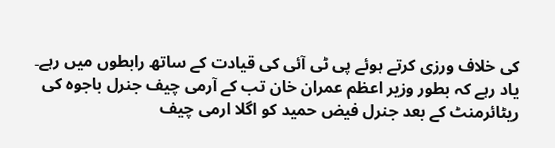کی خلاف ورزی کرتے ہوئے پی ٹی آئی کی قیادت کے ساتھ رابطوں میں رہے۔ یاد رہے کہ بطور وزیر اعظم عمران خان تب کے آرمی چیف جنرل باجوہ کی ریٹائرمنٹ کے بعد جنرل فیض حمید کو اگلا ارمی چیف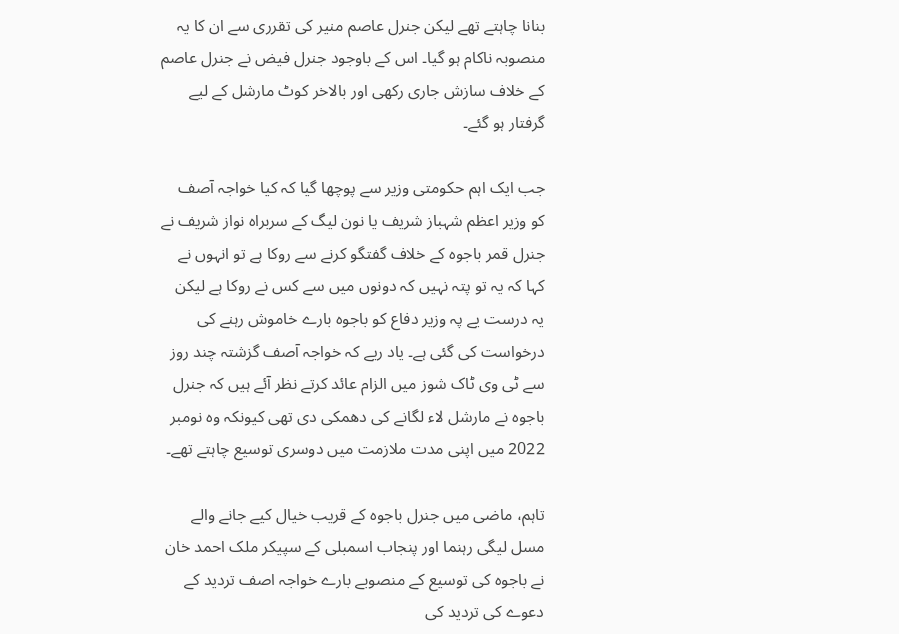بنانا چاہتے تھے لیکن جنرل عاصم منیر کی تقرری سے ان کا یہ منصوبہ ناکام ہو گیا۔ اس کے باوجود جنرل فیض نے جنرل عاصم کے خلاف سازش جاری رکھی اور بالاخر کوٹ مارشل کے لیے گرفتار ہو گئے۔

جب ایک اہم حکومتی وزیر سے پوچھا گیا کہ کیا خواجہ آصف کو وزیر اعظم شہباز شریف یا نون لیگ کے سربراہ نواز شریف نے جنرل قمر باجوہ کے خلاف گفتگو کرنے سے روکا ہے تو انہوں نے کہا کہ یہ تو پتہ نہیں کہ دونوں میں سے کس نے روکا ہے لیکن یہ درست یے پہ وزیر دفاع کو باجوہ بارے خاموش رہنے کی درخواست کی گئی ہے۔ یاد ریے کہ خواجہ آصف گزشتہ چند روز سے ٹی وی ٹاک شوز میں الزام عائد کرتے نظر آئے ہیں کہ جنرل باجوہ نے مارشل لاء لگانے کی دھمکی دی تھی کیونکہ وہ نومبر 2022 میں اپنی مدت ملازمت میں دوسری توسیع چاہتے تھے۔

تاہم، ماضی میں جنرل باجوہ کے قریب خیال کیے جانے والے مسل لیگی رہنما اور پنجاب اسمبلی کے سپیکر ملک احمد خان نے باجوہ کی توسیع کے منصوبے بارے خواجہ اصف تردید کے دعوے کی تردید کی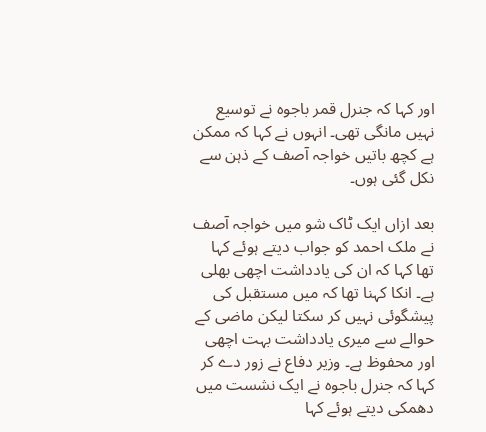اور کہا کہ جنرل قمر باجوہ نے توسیع نہیں مانگی تھی۔ انہوں نے کہا کہ ممکن ہے کچھ باتیں خواجہ آصف کے ذہن سے نکل گئی ہوں۔

بعد ازاں ایک ٹاک شو میں خواجہ آصف نے ملک احمد کو جواب دیتے ہوئے کہا تھا کہا کہ ان کی یادداشت اچھی بھلی ہے۔ انکا کہنا تھا کہ میں مستقبل کی پیشگوئی نہیں کر سکتا لیکن ماضی کے حوالے سے میری یادداشت بہت اچھی اور محفوظ ہے۔ وزیر دفاع نے زور دے کر کہا کہ جنرل باجوہ نے ایک نشست میں دھمکی دیتے ہوئے کہا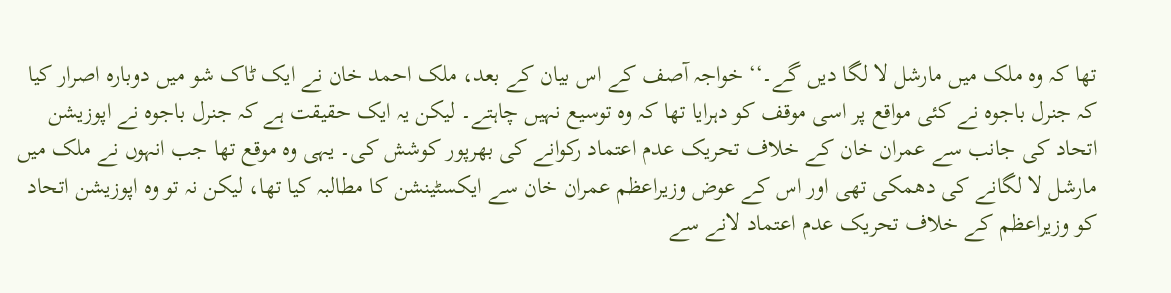تھا کہ وہ ملک میں مارشل لا لگا دیں گے۔‘‘ خواجہ آصف کے اس بیان کے بعد، ملک احمد خان نے ایک ٹاک شو میں دوبارہ اصرار کیا کہ جنرل باجوہ نے کئی مواقع پر اسی موقف کو دہرایا تھا کہ وہ توسیع نہیں چاہتے۔ لیکن یہ ایک حقیقت ہے کہ جنرل باجوہ نے اپوزیشن اتحاد کی جانب سے عمران خان کے خلاف تحریک عدم اعتماد رکوانے کی بھرپور کوشش کی۔ یہی وہ موقع تھا جب انہوں نے ملک میں مارشل لا لگانے کی دھمکی تھی اور اس کے عوض وزیراعظم عمران خان سے ایکسٹینشن کا مطالبہ کیا تھا، لیکن نہ تو وہ اپوزیشن اتحاد کو وزیراعظم کے خلاف تحریک عدم اعتماد لانے سے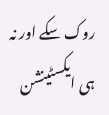روک سکے اور نہ ہی ایکسٹینشن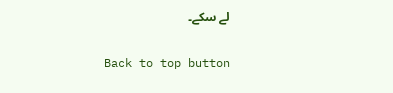لے سکے۔

Back to top button